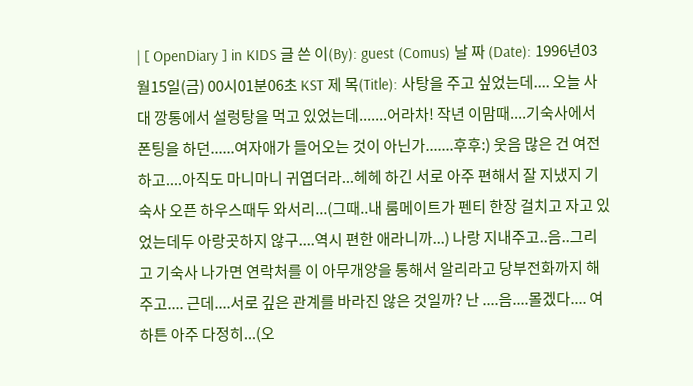| [ OpenDiary ] in KIDS 글 쓴 이(By): guest (Comus) 날 짜 (Date): 1996년03월15일(금) 00시01분06초 KST 제 목(Title): 사탕을 주고 싶었는데.... 오늘 사대 깡통에서 설렁탕을 먹고 있었는데.......어라차! 작년 이맘때....기숙사에서 폰팅을 하던......여자애가 들어오는 것이 아닌가.......후후:) 웃음 많은 건 여전하고....아직도 마니마니 귀엽더라...헤헤 하긴 서로 아주 편해서 잘 지냈지 기숙사 오픈 하우스때두 와서리...(그때..내 룸메이트가 펜티 한장 걸치고 자고 있었는데두 아랑곳하지 않구....역시 편한 애라니까...) 나랑 지내주고..음..그리고 기숙사 나가면 연락처를 이 아무개양을 통해서 알리라고 당부전화까지 해주고.... 근데....서로 깊은 관계를 바라진 않은 것일까? 난 ....음....몰겠다.... 여하튼 아주 다정히...(오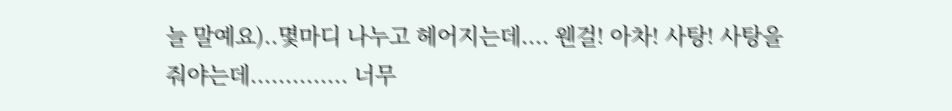늘 말예요)..몇마디 나누고 헤어지는데.... 웬걸! 아차! 사탕! 사탕을 줘야는데.............. 너무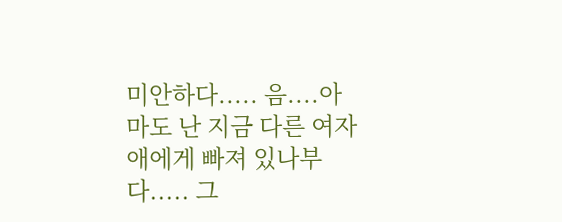미안하다..... 음....아마도 난 지금 다른 여자애에게 빠져 있나부다..... 그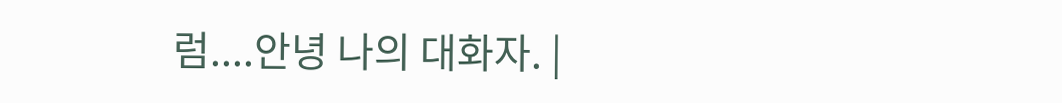럼....안녕 나의 대화자. |